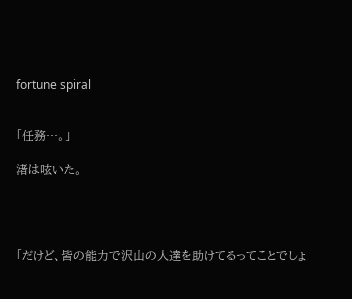fortune spiral


「任務…。」

渚は呟いた。




「だけど、皆の能力で沢山の人達を助けてるってことでしょ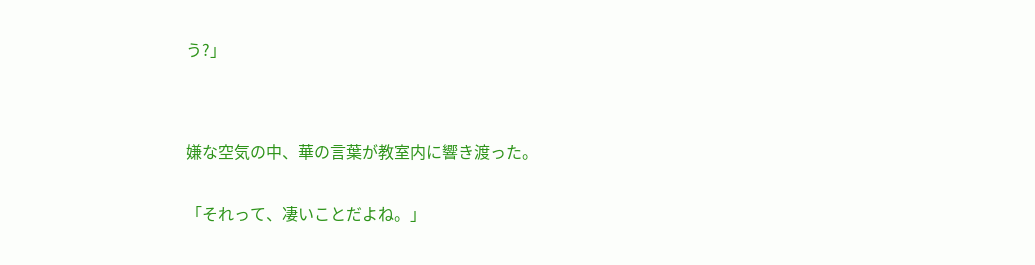う?」




嫌な空気の中、華の言葉が教室内に響き渡った。


「それって、凄いことだよね。」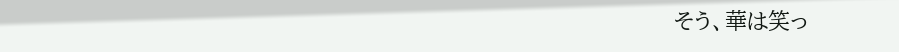そう、華は笑っ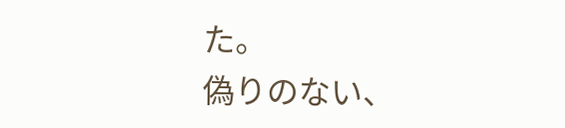た。
偽りのない、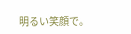明るい笑顔で。